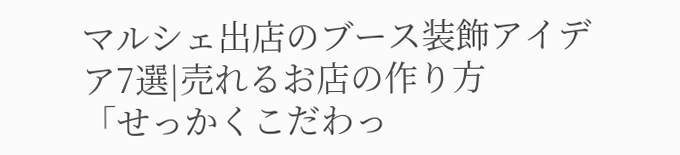マルシェ出店のブース装飾アイデア7選|売れるお店の作り方
「せっかくこだわっ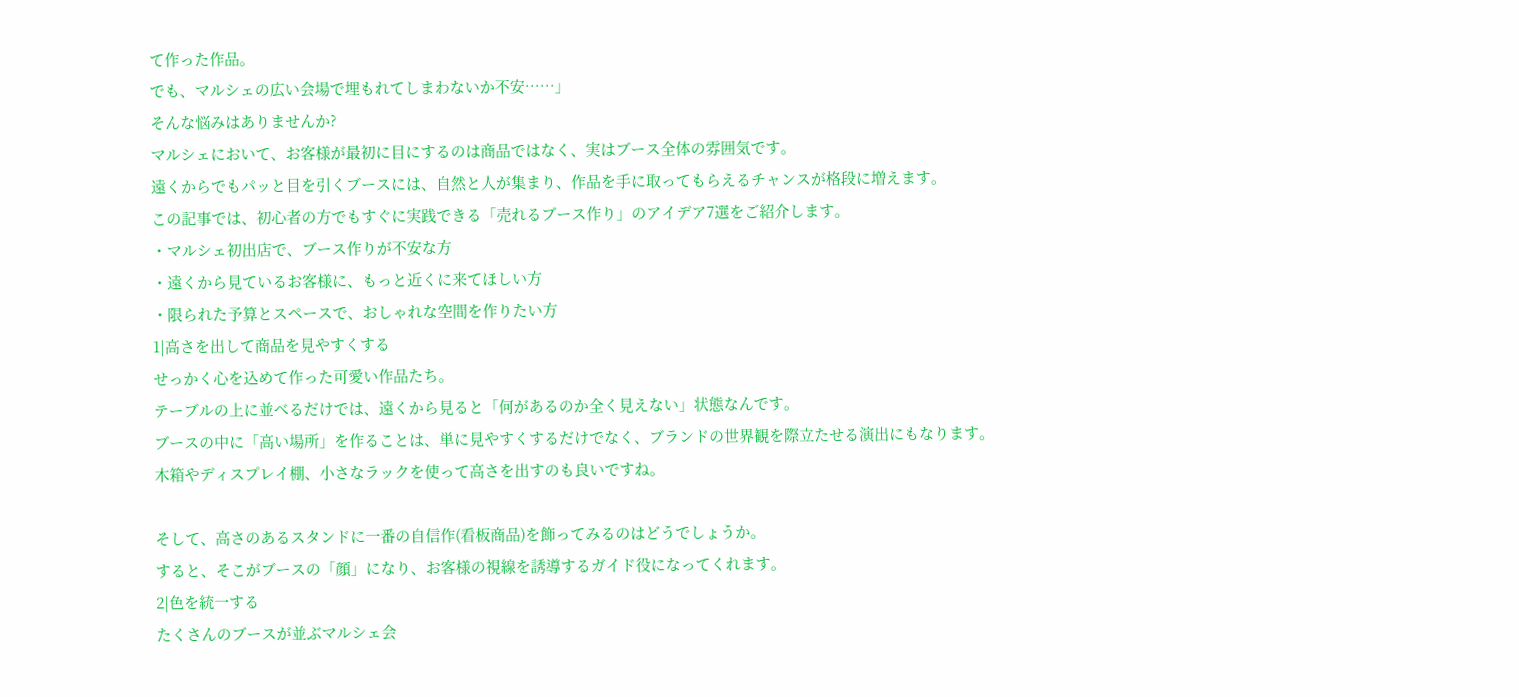て作った作品。
でも、マルシェの広い会場で埋もれてしまわないか不安……」
そんな悩みはありませんか?
マルシェにおいて、お客様が最初に目にするのは商品ではなく、実はブース全体の雰囲気です。
遠くからでもパッと目を引くブースには、自然と人が集まり、作品を手に取ってもらえるチャンスが格段に増えます。
この記事では、初心者の方でもすぐに実践できる「売れるブース作り」のアイデア7選をご紹介します。
・マルシェ初出店で、ブース作りが不安な方
・遠くから見ているお客様に、もっと近くに来てほしい方
・限られた予算とスペースで、おしゃれな空間を作りたい方
1|高さを出して商品を見やすくする
せっかく心を込めて作った可愛い作品たち。
テーブルの上に並べるだけでは、遠くから見ると「何があるのか全く見えない」状態なんです。
ブースの中に「高い場所」を作ることは、単に見やすくするだけでなく、ブランドの世界観を際立たせる演出にもなります。
木箱やディスプレイ棚、小さなラックを使って高さを出すのも良いですね。

そして、高さのあるスタンドに一番の自信作(看板商品)を飾ってみるのはどうでしょうか。
すると、そこがブースの「顔」になり、お客様の視線を誘導するガイド役になってくれます。
2|色を統一する
たくさんのブースが並ぶマルシェ会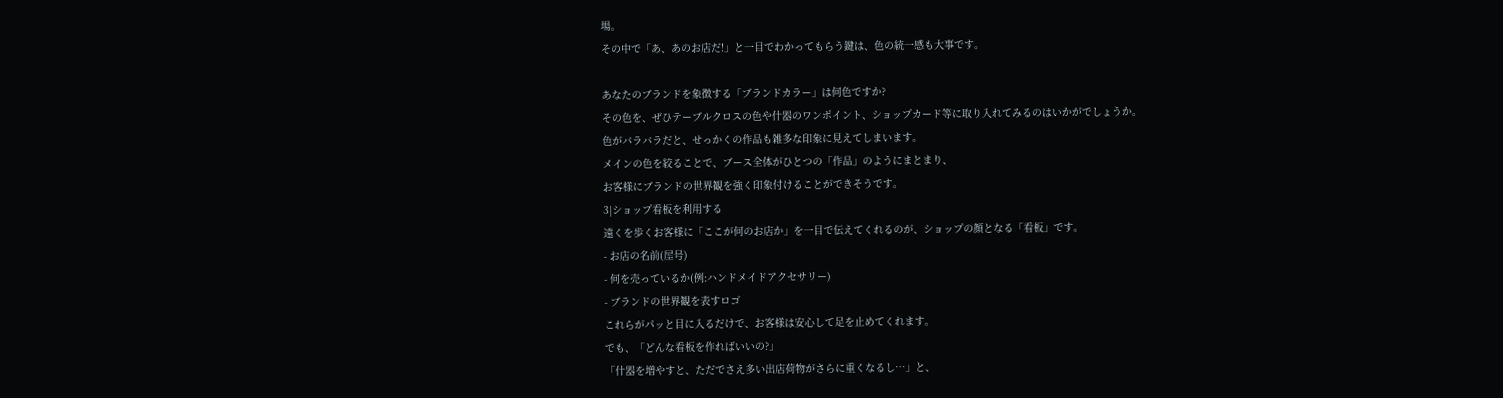場。
その中で「あ、あのお店だ!」と一目でわかってもらう鍵は、色の統一感も大事です。

あなたのブランドを象徴する「ブランドカラー」は何色ですか?
その色を、ぜひテーブルクロスの色や什器のワンポイント、ショップカード等に取り入れてみるのはいかがでしょうか。
色がバラバラだと、せっかくの作品も雑多な印象に見えてしまいます。
メインの色を絞ることで、ブース全体がひとつの「作品」のようにまとまり、
お客様にブランドの世界観を強く印象付けることができそうです。
3|ショップ看板を利用する
遠くを歩くお客様に「ここが何のお店か」を一目で伝えてくれるのが、ショップの顔となる「看板」です。
- お店の名前(屋号)
- 何を売っているか(例:ハンドメイドアクセサリー)
- ブランドの世界観を表すロゴ
これらがパッと目に入るだけで、お客様は安心して足を止めてくれます。
でも、「どんな看板を作ればいいの?」
「什器を増やすと、ただでさえ多い出店荷物がさらに重くなるし…」と、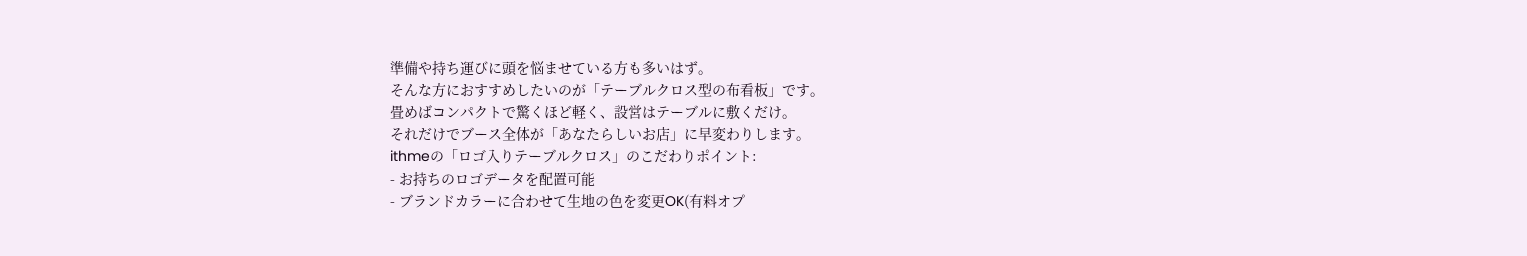準備や持ち運びに頭を悩ませている方も多いはず。
そんな方におすすめしたいのが「テーブルクロス型の布看板」です。
畳めばコンパクトで驚くほど軽く、設営はテーブルに敷くだけ。
それだけでブース全体が「あなたらしいお店」に早変わりします。
ithmeの「ロゴ入りテーブルクロス」のこだわりポイント:
- お持ちのロゴデータを配置可能
- ブランドカラーに合わせて生地の色を変更OK(有料オプ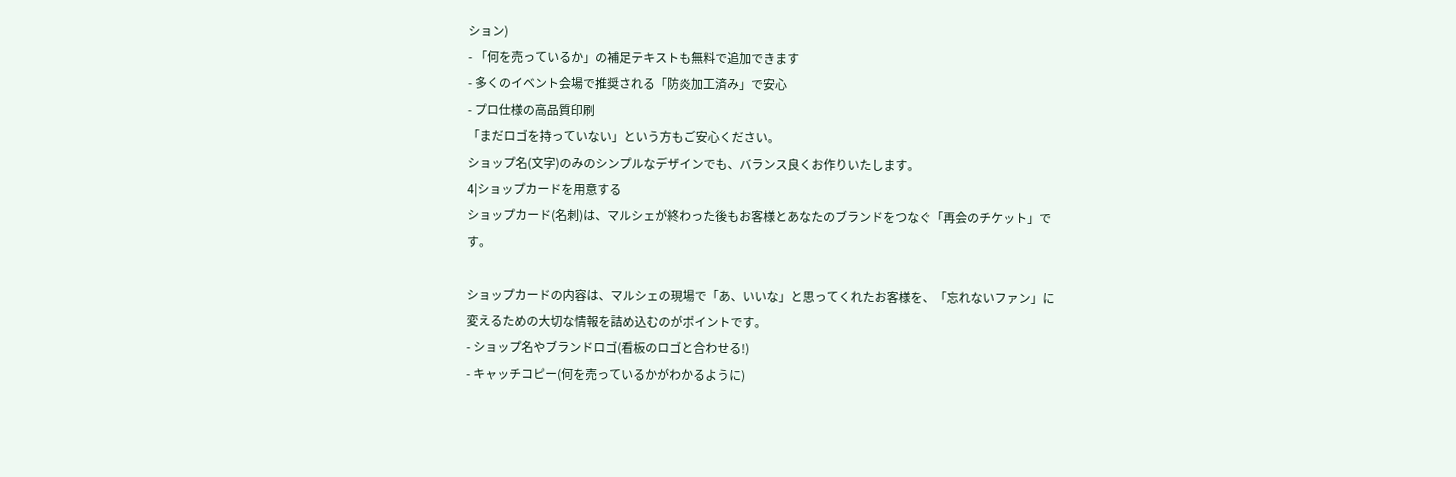ション)
- 「何を売っているか」の補足テキストも無料で追加できます
- 多くのイベント会場で推奨される「防炎加工済み」で安心
- プロ仕様の高品質印刷
「まだロゴを持っていない」という方もご安心ください。
ショップ名(文字)のみのシンプルなデザインでも、バランス良くお作りいたします。
4|ショップカードを用意する
ショップカード(名刺)は、マルシェが終わった後もお客様とあなたのブランドをつなぐ「再会のチケット」です。

ショップカードの内容は、マルシェの現場で「あ、いいな」と思ってくれたお客様を、「忘れないファン」に変えるための大切な情報を詰め込むのがポイントです。
- ショップ名やブランドロゴ(看板のロゴと合わせる!)
- キャッチコピー(何を売っているかがわかるように)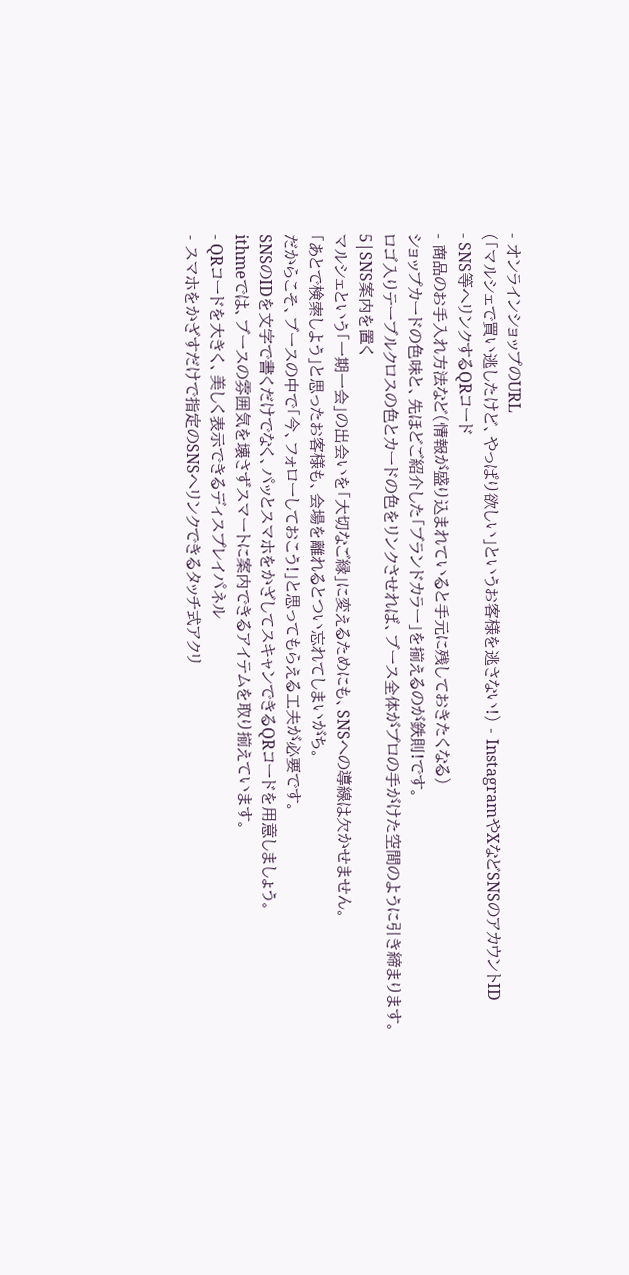- オンラインショップのURL
(「マルシェで買い逃したけど、やっぱり欲しい」というお客様を逃さない!) - InstagramやXなどSNSのアカウントID
- SNS等へリンクするQRコード
- 商品のお手入れ方法など(情報が盛り込まれていると手元に残しておきたくなる)
ショップカードの色味と、先ほどご紹介した「ブランドカラー」を揃えるのが鉄則!です。
ロゴ入りテーブルクロスの色とカードの色をリンクさせれば、ブース全体がプロの手がけた空間のように引き締まります。
5|SNS案内を置く
マルシェという「一期一会」の出会いを「大切なご縁」に変えるためにも、SNSへの導線は欠かせません。
「あとで検索しよう」と思ったお客様も、会場を離れるとつい忘れてしまいがち。
だからこそ、ブースの中で「今、フォローしておこう!」と思ってもらえる工夫が必要です。
SNSのIDを文字で書くだけでなく、パッとスマホをかざしてスキャンできるQRコードを用意しましょう。
ithmeでは、ブースの雰囲気を壊さずスマートに案内できるアイテムを取り揃えています。
- QRコードを大きく、美しく表示できるディスプレイパネル
- スマホをかざすだけで指定のSNSへリンクできるタッチ式アクリ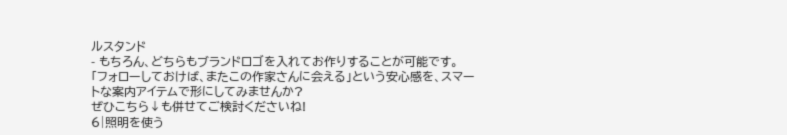ルスタンド
- もちろん、どちらもブランドロゴを入れてお作りすることが可能です。
「フォローしておけば、またこの作家さんに会える」という安心感を、スマートな案内アイテムで形にしてみませんか?
ぜひこちら↓も併せてご検討くださいね!
6|照明を使う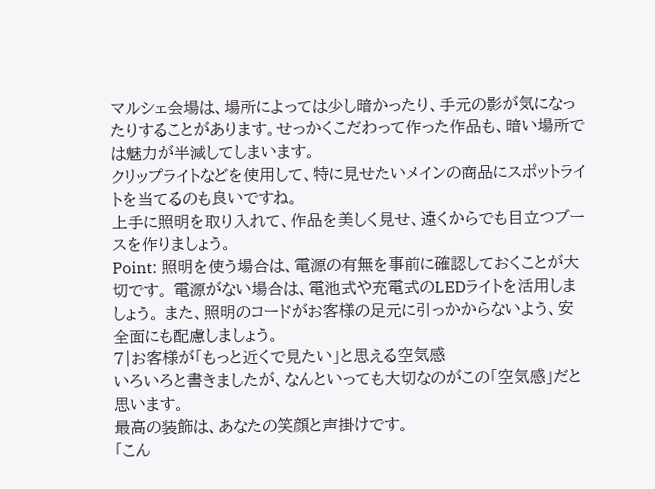マルシェ会場は、場所によっては少し暗かったり、手元の影が気になったりすることがあります。せっかくこだわって作った作品も、暗い場所では魅力が半減してしまいます。
クリップライトなどを使用して、特に見せたいメインの商品にスポットライトを当てるのも良いですね。
上手に照明を取り入れて、作品を美しく見せ、遠くからでも目立つブースを作りましょう。
Point: 照明を使う場合は、電源の有無を事前に確認しておくことが大切です。 電源がない場合は、電池式や充電式のLEDライトを活用しましょう。 また、照明のコードがお客様の足元に引っかからないよう、安全面にも配慮しましょう。
7|お客様が「もっと近くで見たい」と思える空気感
いろいろと書きましたが、なんといっても大切なのがこの「空気感」だと思います。
最高の装飾は、あなたの笑顔と声掛けです。
「こん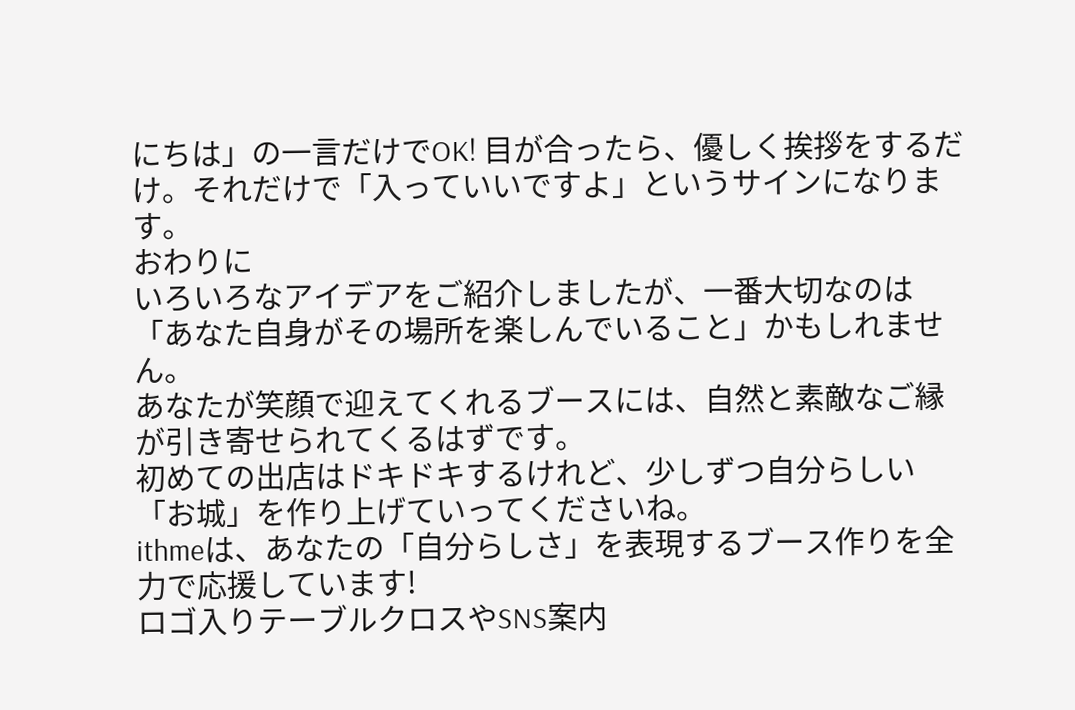にちは」の一言だけでOK! 目が合ったら、優しく挨拶をするだけ。それだけで「入っていいですよ」というサインになります。
おわりに
いろいろなアイデアをご紹介しましたが、一番大切なのは「あなた自身がその場所を楽しんでいること」かもしれません。
あなたが笑顔で迎えてくれるブースには、自然と素敵なご縁が引き寄せられてくるはずです。
初めての出店はドキドキするけれど、少しずつ自分らしい「お城」を作り上げていってくださいね。
ithmeは、あなたの「自分らしさ」を表現するブース作りを全力で応援しています!
ロゴ入りテーブルクロスやSNS案内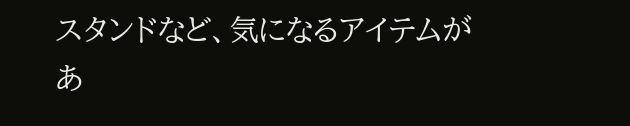スタンドなど、気になるアイテムがあ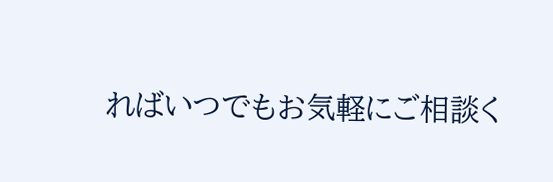ればいつでもお気軽にご相談く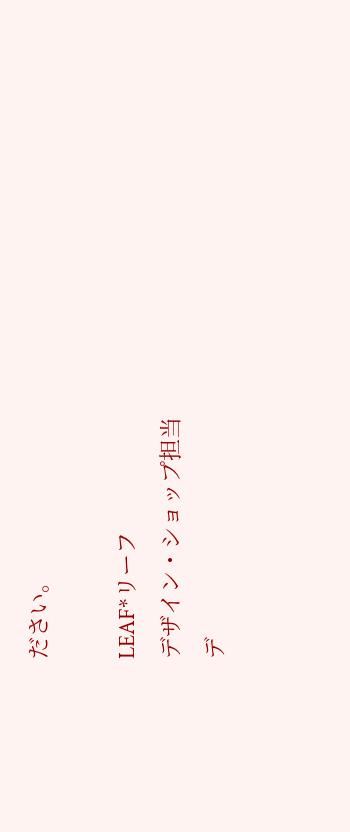ださい。

LEAF*リーフ
デザイン・ショップ担当
デ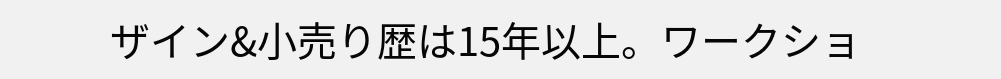ザイン&小売り歴は15年以上。ワークショ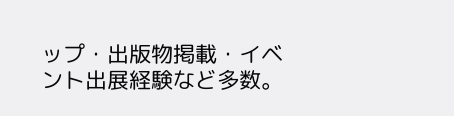ップ・出版物掲載・イベント出展経験など多数。